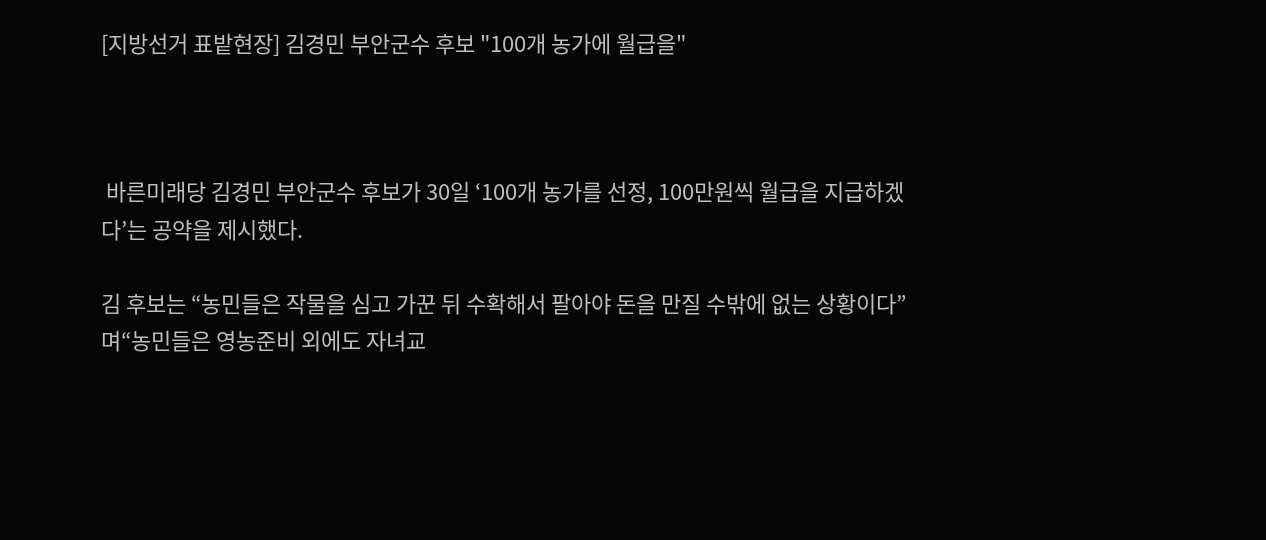[지방선거 표밭현장] 김경민 부안군수 후보 "100개 농가에 월급을"



 바른미래당 김경민 부안군수 후보가 30일 ‘100개 농가를 선정, 100만원씩 월급을 지급하겠다’는 공약을 제시했다.

김 후보는 “농민들은 작물을 심고 가꾼 뒤 수확해서 팔아야 돈을 만질 수밖에 없는 상황이다”며“농민들은 영농준비 외에도 자녀교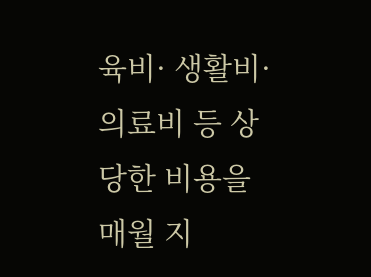육비· 생활비·의료비 등 상당한 비용을 매월 지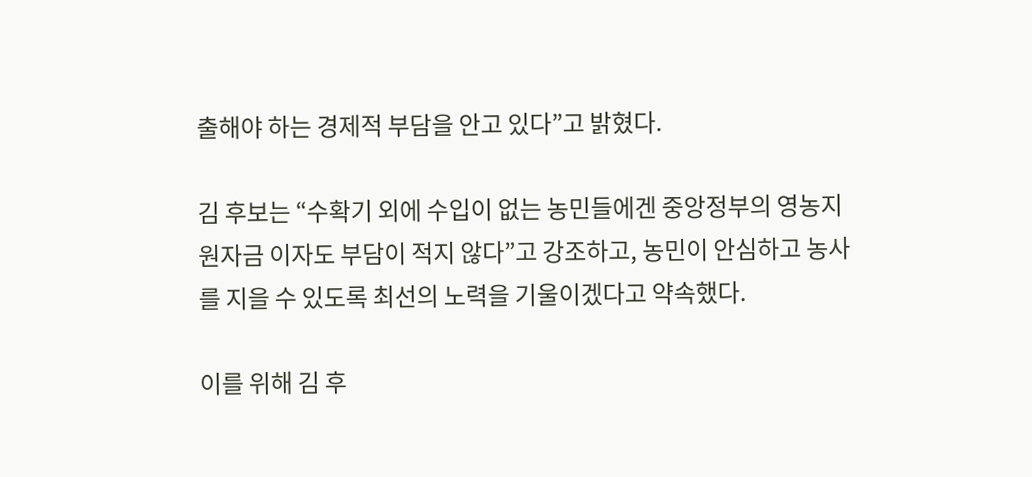출해야 하는 경제적 부담을 안고 있다”고 밝혔다.

김 후보는 “수확기 외에 수입이 없는 농민들에겐 중앙정부의 영농지원자금 이자도 부담이 적지 않다”고 강조하고, 농민이 안심하고 농사를 지을 수 있도록 최선의 노력을 기울이겠다고 약속했다.

이를 위해 김 후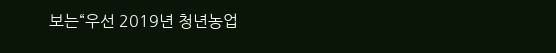보는“우선 2019년 청년농업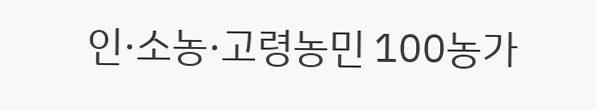인·소농·고령농민 100농가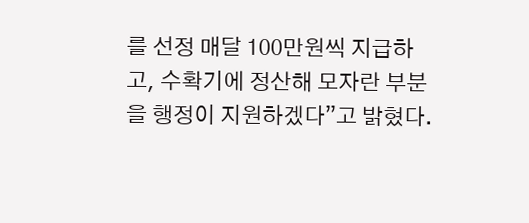를 선정 매달 100만원씩 지급하고, 수확기에 정산해 모자란 부분을 행정이 지원하겠다”고 밝혔다.